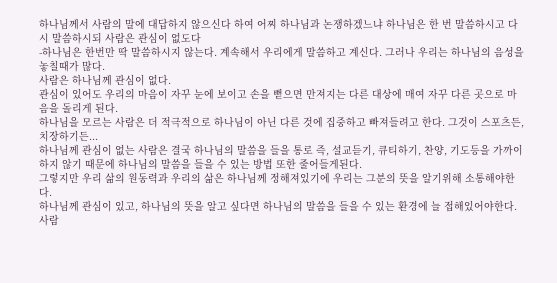하나님께서 사람의 말에 대답하지 않으신다 하여 어찌 하나님과 논쟁하겠느냐 하나님은 한 번 말씀하시고 다시 말씀하시되 사람은 관심이 없도다
-하나님은 한번만 딱 말씀하시지 않는다. 계속해서 우리에게 말씀하고 계신다. 그러나 우리는 하나님의 음성을 놓칠때가 많다.
사람은 하나님께 관심이 없다.
관심이 있어도 우리의 마음이 자꾸 눈에 보이고 손을 뻗으면 만져지는 다른 대상에 매여 자꾸 다른 곳으로 마음을 돌리게 된다.
하나님을 모르는 사람은 더 적극적으로 하나님이 아닌 다른 것에 집중하고 빠져들려고 한다. 그것이 스포츠든, 치장하기든...
하나님께 관심이 없는 사람은 결국 하나님의 말씀을 들을 통로 즉, 설교듣기, 큐티하기, 찬양, 기도등을 가까이 하지 않기 때문에 하나님의 말씀을 들을 수 있는 방법 또한 줄어들게된다.
그렇지만 우리 삶의 원동력과 우리의 삶은 하나님께 정해져있기에 우리는 그분의 뜻을 알기위해 소통해야한다.
하나님께 관심이 있고, 하나님의 뜻을 알고 싶다면 하나님의 말씀을 들을 수 있는 환경에 늘 접해있어야한다.
사람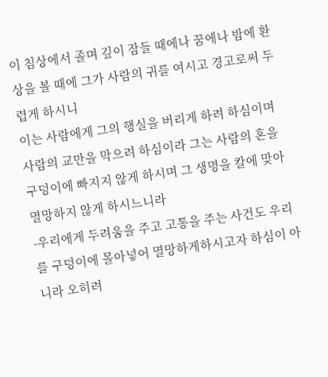이 침상에서 졸며 깊이 잠들 때에나 꿈에나 밤에 환상을 볼 때에 그가 사람의 귀를 여시고 경고로써 두렵게 하시니
이는 사람에게 그의 행실을 버리게 하려 하심이며 사람의 교만을 막으려 하심이라 그는 사람의 혼을 구덩이에 빠지지 않게 하시며 그 생명을 칼에 맞아 멸망하지 않게 하시느니라
-우리에게 두려움을 주고 고통을 주는 사건도 우리를 구덩이에 몰아넣어 멸망하게하시고자 하심이 아니라 오히려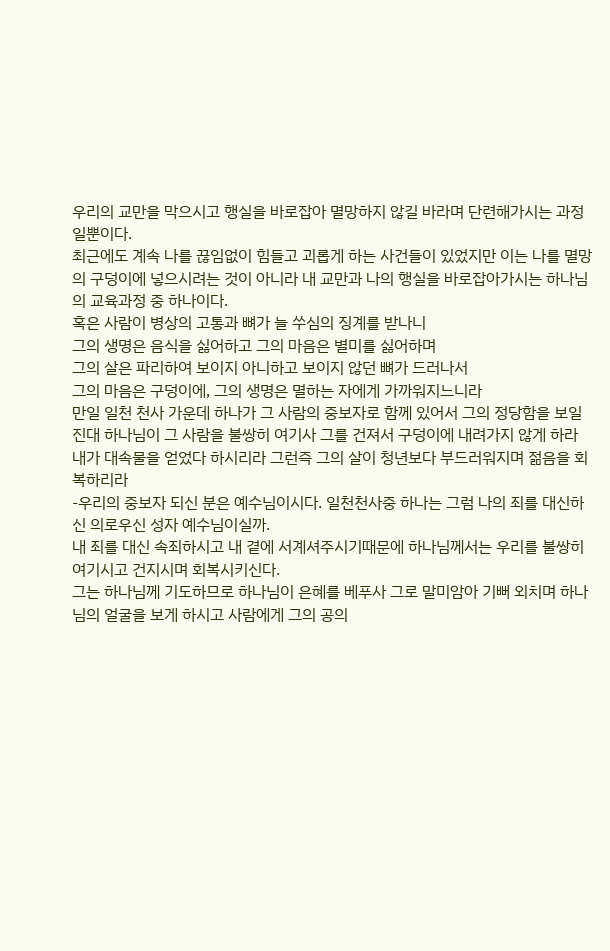우리의 교만을 막으시고 행실을 바로잡아 멸망하지 않길 바라며 단련해가시는 과정일뿐이다.
최근에도 계속 나를 끊임없이 힘들고 괴롭게 하는 사건들이 있었지만 이는 나를 멸망의 구덩이에 넣으시려는 것이 아니라 내 교만과 나의 행실을 바로잡아가시는 하나님의 교육과정 중 하나이다.
혹은 사람이 병상의 고통과 뼈가 늘 쑤심의 징계를 받나니
그의 생명은 음식을 싫어하고 그의 마음은 별미를 싫어하며
그의 살은 파리하여 보이지 아니하고 보이지 않던 뼈가 드러나서
그의 마음은 구덩이에, 그의 생명은 멸하는 자에게 가까워지느니라
만일 일천 천사 가운데 하나가 그 사람의 중보자로 함께 있어서 그의 정당함을 보일진대 하나님이 그 사람을 불쌍히 여기사 그를 건져서 구덩이에 내려가지 않게 하라 내가 대속물을 얻었다 하시리라 그런즉 그의 살이 청년보다 부드러워지며 젊음을 회복하리라
-우리의 중보자 되신 분은 예수님이시다. 일천천사중 하나는 그럼 나의 죄를 대신하신 의로우신 성자 예수님이실까.
내 죄를 대신 속죄하시고 내 곁에 서계셔주시기때문에 하나님께서는 우리를 불쌍히 여기시고 건지시며 회복시키신다.
그는 하나님께 기도하므로 하나님이 은혜를 베푸사 그로 말미암아 기뻐 외치며 하나님의 얼굴을 보게 하시고 사람에게 그의 공의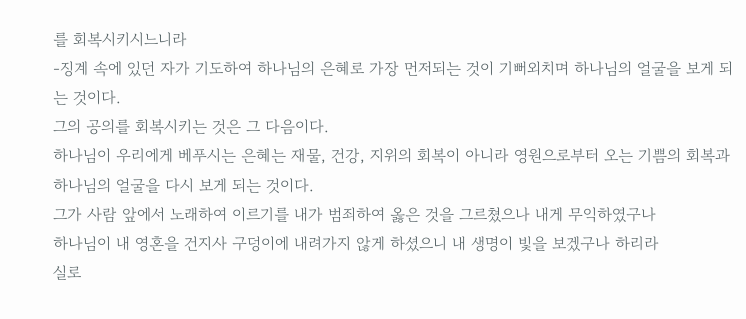를 회복시키시느니라
-징계 속에 있던 자가 기도하여 하나님의 은혜로 가장 먼저되는 것이 기뻐외치며 하나님의 얼굴을 보게 되는 것이다.
그의 공의를 회복시키는 것은 그 다음이다.
하나님이 우리에게 베푸시는 은혜는 재물, 건강, 지위의 회복이 아니라 영원으로부터 오는 기쁨의 회복과 하나님의 얼굴을 다시 보게 되는 것이다.
그가 사람 앞에서 노래하여 이르기를 내가 범죄하여 옳은 것을 그르쳤으나 내게 무익하였구나
하나님이 내 영혼을 건지사 구덩이에 내려가지 않게 하셨으니 내 생명이 빛을 보겠구나 하리라
실로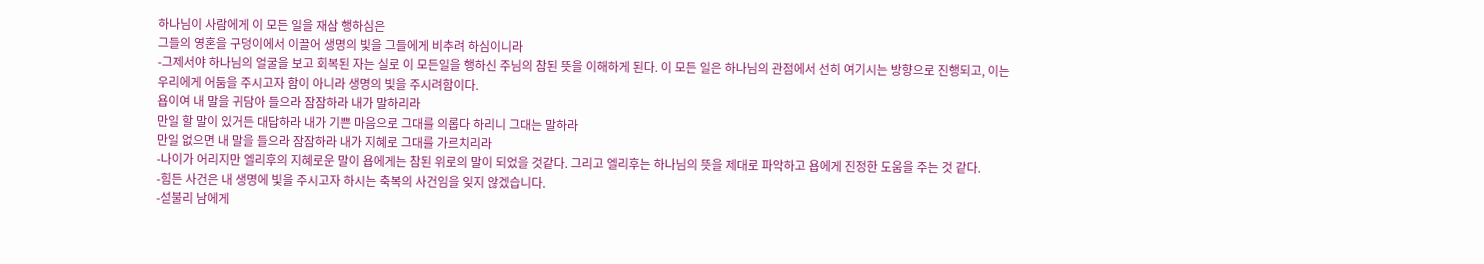하나님이 사람에게 이 모든 일을 재삼 행하심은
그들의 영혼을 구덩이에서 이끌어 생명의 빛을 그들에게 비추려 하심이니라
-그제서야 하나님의 얼굴을 보고 회복된 자는 실로 이 모든일을 행하신 주님의 참된 뜻을 이해하게 된다. 이 모든 일은 하나님의 관점에서 선히 여기시는 방향으로 진행되고, 이는 우리에게 어둠을 주시고자 함이 아니라 생명의 빛을 주시려함이다.
욥이여 내 말을 귀담아 들으라 잠잠하라 내가 말하리라
만일 할 말이 있거든 대답하라 내가 기쁜 마음으로 그대를 의롭다 하리니 그대는 말하라
만일 없으면 내 말을 들으라 잠잠하라 내가 지혜로 그대를 가르치리라
-나이가 어리지만 엘리후의 지혜로운 말이 욥에게는 참된 위로의 말이 되었을 것같다. 그리고 엘리후는 하나님의 뜻을 제대로 파악하고 욥에게 진정한 도움을 주는 것 같다.
-힘든 사건은 내 생명에 빛을 주시고자 하시는 축복의 사건임을 잊지 않겠습니다.
-섣불리 남에게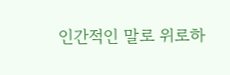인간적인 말로 위로하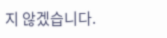지 않겠습니다.